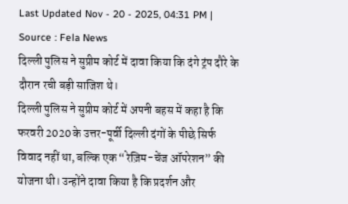Last Updated Nov - 20 - 2025, 04:31 PM | Source : Fela News
दिल्ली पुलिस ने सुप्रीम कोर्ट में दावा किया कि दंगे ट्रंप दौरे के दौरान रची बड़ी साजिश थे।
दिल्ली पुलिस ने सुप्रीम कोर्ट में अपनी बहस में कहा है कि फरवरी 2020 के उत्तर-पूर्वी दिल्ली दंगों के पीछे सिर्फ विवाद नहीं था, बल्कि एक “रेज़िम-चेंज ऑपरेशन” की योजना थी। उन्होंने दावा किया है कि प्रदर्शन और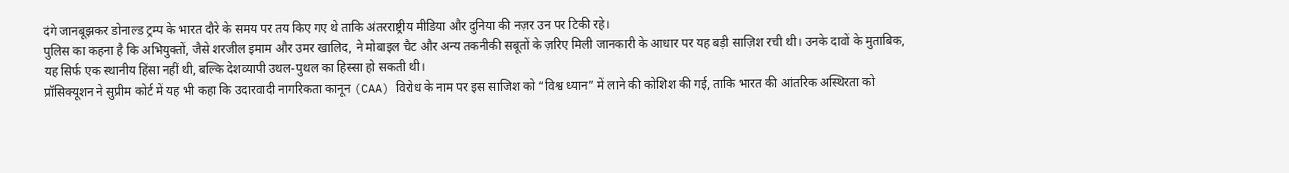दंगे जानबूझकर डोनाल्ड ट्रम्प के भारत दौरे के समय पर तय किए गए थे ताकि अंतरराष्ट्रीय मीडिया और दुनिया की नज़र उन पर टिकी रहे।
पुलिस का कहना है कि अभियुक्तों, जैसे शरजील इमाम और उमर खालिद, ने मोबाइल चैट और अन्य तकनीकी सबूतों के ज़रिए मिली जानकारी के आधार पर यह बड़ी साज़िश रची थी। उनके दावों के मुताबिक, यह सिर्फ एक स्थानीय हिंसा नहीं थी, बल्कि देशव्यापी उथल-पुथल का हिस्सा हो सकती थी।
प्रॉसिक्यूशन ने सुप्रीम कोर्ट में यह भी कहा कि उदारवादी नागरिकता कानून (CAA) विरोध के नाम पर इस साजिश को “विश्व ध्यान” में लाने की कोशिश की गई, ताकि भारत की आंतरिक अस्थिरता को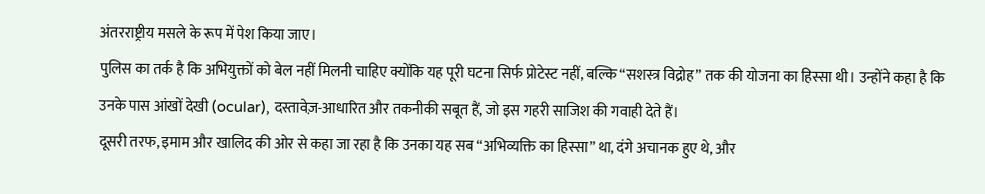अंतरराष्ट्रीय मसले के रूप में पेश किया जाए।
पुलिस का तर्क है कि अभियुक्तों को बेल नहीं मिलनी चाहिए क्योंकि यह पूरी घटना सिर्फ प्रोटेस्ट नहीं, बल्कि “सशस्त्र विद्रोह” तक की योजना का हिस्सा थी। उन्होंने कहा है कि उनके पास आंखों देखी (ocular), दस्तावेज़-आधारित और तकनीकी सबूत हैं, जो इस गहरी साजिश की गवाही देते हैं।
दूसरी तरफ, इमाम और खालिद की ओर से कहा जा रहा है कि उनका यह सब “अभिव्यक्ति का हिस्सा” था, दंगे अचानक हुए थे, और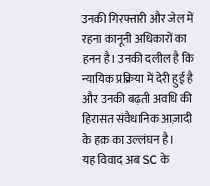उनकी गिरफ्तारी और जेल में रहना कानूनी अधिकारों का हनन है। उनकी दलील है कि न्यायिक प्रक्रिया में देरी हुई है और उनकी बढ़ती अवधि की हिरासत संवैधानिक आज़ादी के हक़ का उल्लंघन है।
यह विवाद अब SC के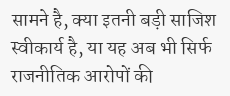सामने है, क्या इतनी बड़ी साजिश स्वीकार्य है, या यह अब भी सिर्फ राजनीतिक आरोपों की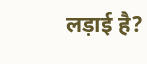लड़ाई है?